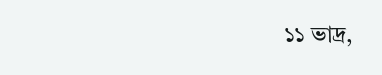১১ ভাদ্র,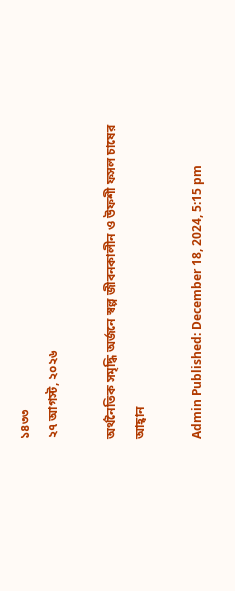১৪৩৩
২৭ আগস্ট, ২০২৬

অর্থনৈতিক সমৃদ্ধি অর্জনে স্বল্প জীবনকালীন ও উফশী ফসল চাষের আহ্বান

Admin Published: December 18, 2024, 5:15 pm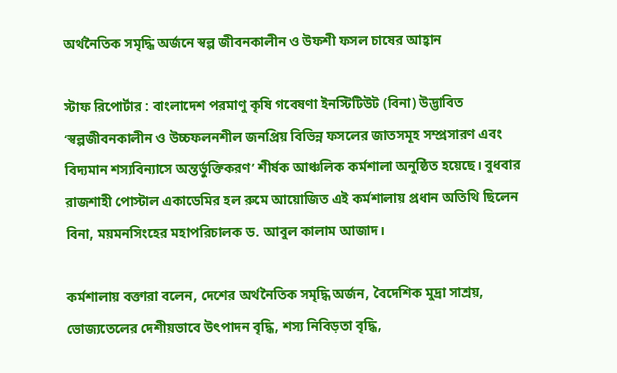অর্থনৈতিক সমৃদ্ধি অর্জনে স্বল্প জীবনকালীন ও উফশী ফসল চাষের আহ্বান

স্টাফ রিপোর্টার : বাংলাদেশ পরমাণু কৃষি গবেষণা ইনস্টিটিউট (বিনা) উদ্ভাবিত ‘স্বল্পজীবনকালীন ও উচ্চফলনশীল জনপ্রিয় বিভিন্ন ফসলের জাতসমূহ সম্প্রসারণ এবং বিদ্যমান শস্যবিন্যাসে অন্তর্ভুক্তিকরণ’ শীর্ষক আঞ্চলিক কর্মশালা অনুষ্ঠিত হয়েছে। বুধবার রাজশাহী পোস্টাল একাডেমির হল রুমে আয়োজিত এই কর্মশালায় প্রধান অতিথি ছিলেন বিনা, ময়মনসিংহের মহাপরিচালক ড. আবুল কালাম আজাদ।

কর্মশালায় বক্তারা বলেন, দেশের অর্থনৈতিক সমৃদ্ধি অর্জন, বৈদেশিক মুদ্রা সাশ্রয়, ভোজ্যতেলের দেশীয়ভাবে উৎপাদন বৃদ্ধি, শস্য নিবিড়তা বৃদ্ধি,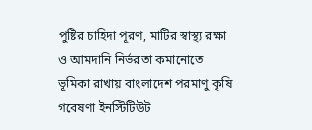পুষ্টির চাহিদা পূরণ, মাটির স্বাস্থ্য রক্ষা ও আমদানি নির্ভরতা কমানোতে ভূমিকা রাখায় বাংলাদেশ পরমাণু কৃষি গবেষণা ইনস্টিটিউট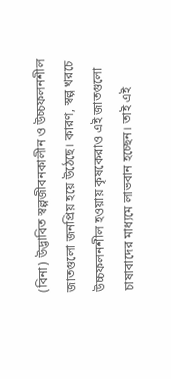(বিনা) উদ্ভাবিত স্বল্পজীবনকালীন ও উচ্চফলনশীল জাতগুলো জনপ্রিয় হয়ে উঠেছে। কারণ, স্বল্প খরচে উচ্চফলনশীল হওয়ায় কৃষকেরাও এই জাতগুলো চাষাবাদের মাধ্যমে লাভবান হচ্ছেন। তাই এই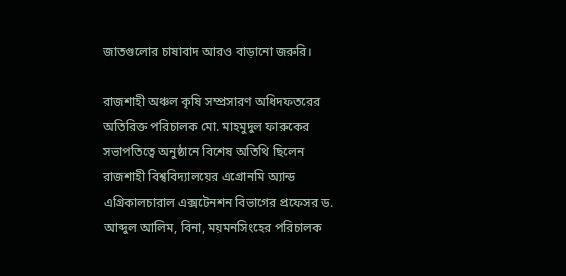জাতগুলোর চাষাবাদ আরও বাড়ানো জরুরি।

রাজশাহী অঞ্চল কৃষি সম্প্রসারণ অধিদফতরের অতিরিক্ত পরিচালক মো. মাহমুদুল ফারুকের সভাপতিত্বে অনুষ্ঠানে বিশেষ অতিথি ছিলেন রাজশাহী বিশ্ববিদ্যালয়ের এগ্রোনমি অ্যান্ড এগ্রিকালচারাল এক্সটেনশন বিভাগের প্রফেসর ড. আব্দুল আলিম, বিনা, ময়মনসিংহের পরিচালক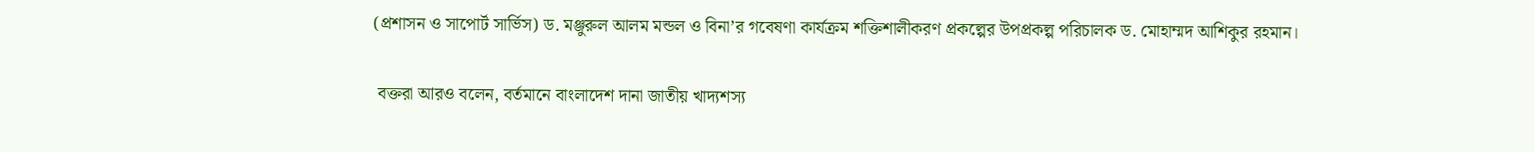(প্রশাসন ও সাপোর্ট সার্ভিস) ড. মঞ্জুরুল আলম মন্ডল ও বিনা’র গবেষণা কার্যক্রম শক্তিশালীকরণ প্রকল্পের উপপ্রকল্প পরিচালক ড. মোহাম্মদ আশিকুর রহমান।

 বক্তরা আরও বলেন, বর্তমানে বাংলাদেশ দানা জাতীয় খাদ্যশস্য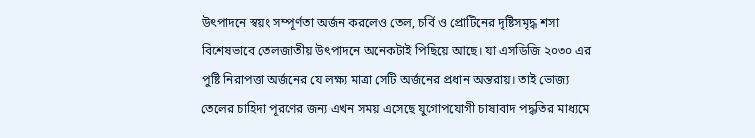উৎপাদনে স্বয়ং সম্পূর্ণতা অর্জন করলেও তেল, চর্বি ও প্রোটিনের দৃষ্টিসমৃদ্ধ শসা বিশেষভাবে তেলজাতীয় উৎপাদনে অনেকটাই পিছিয়ে আছে। যা এসডিজি ২০৩০ এর পুষ্টি নিরাপত্তা অর্জনের যে লক্ষ্য মাত্রা সেটি অর্জনের প্রধান অন্তরায়। তাই ভোজ্য তেলের চাহিদা পূরণের জন্য এখন সময় এসেছে যুগোপযোগী চাষাবাদ পদ্ধতির মাধ্যমে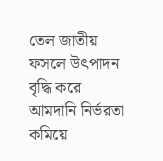তেল জাতীয় ফসলে উৎপাদন বৃদ্ধি করে আমদানি নির্ভরতা কমিয়ে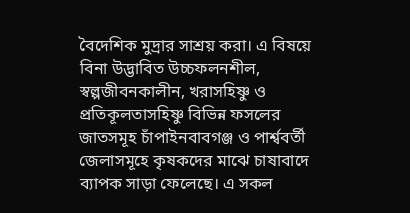বৈদেশিক মুদ্রার সাশ্রয় করা। এ বিষয়ে বিনা উদ্ভাবিত উচ্চফলনশীল, স্বল্পজীবনকালীন, খরাসহিষ্ণু ও প্রতিকূলতাসহিষ্ণু বিভিন্ন ফসলের জাতসমূহ চাঁপাইনবাবগঞ্জ ও পার্শ্ববর্তী জেলাসমূহে কৃষকদের মাঝে চাষাবাদে ব্যাপক সাড়া ফেলেছে। এ সকল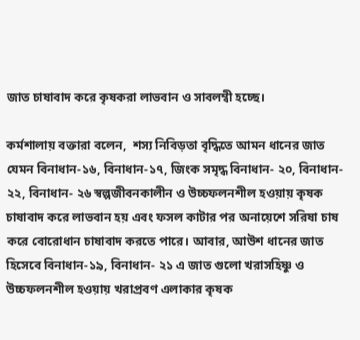জাত চাষাবাদ করে কৃষকরা লাভবান ও সাবলম্বী হচ্ছে।

কর্মশালায় বক্তারা বলেন,  শস্য নিবিড়তা বৃদ্ধিতে আমন ধানের জাত যেমন বিনাধান-১৬, বিনাধান-১৭, জিংক সমৃদ্ধ বিনাধান- ২০, বিনাধান- ২২, বিনাধান- ২৬ স্বল্পজীবনকালীন ও উচ্চফলনশীল হওয়ায় কৃষক চাষাবাদ করে লাভবান হয় এবং ফসল কাটার পর অনায়েশে সরিষা চাষ করে বোরোধান চাষাবাদ করতে পারে। আবার, আউশ ধানের জাত হিসেবে বিনাধান-১৯, বিনাধান- ২১ এ জাত গুলো খরাসহিষ্ণু ও উচ্চফলনশীল হওয়ায় খরাপ্রবণ এলাকার কৃষক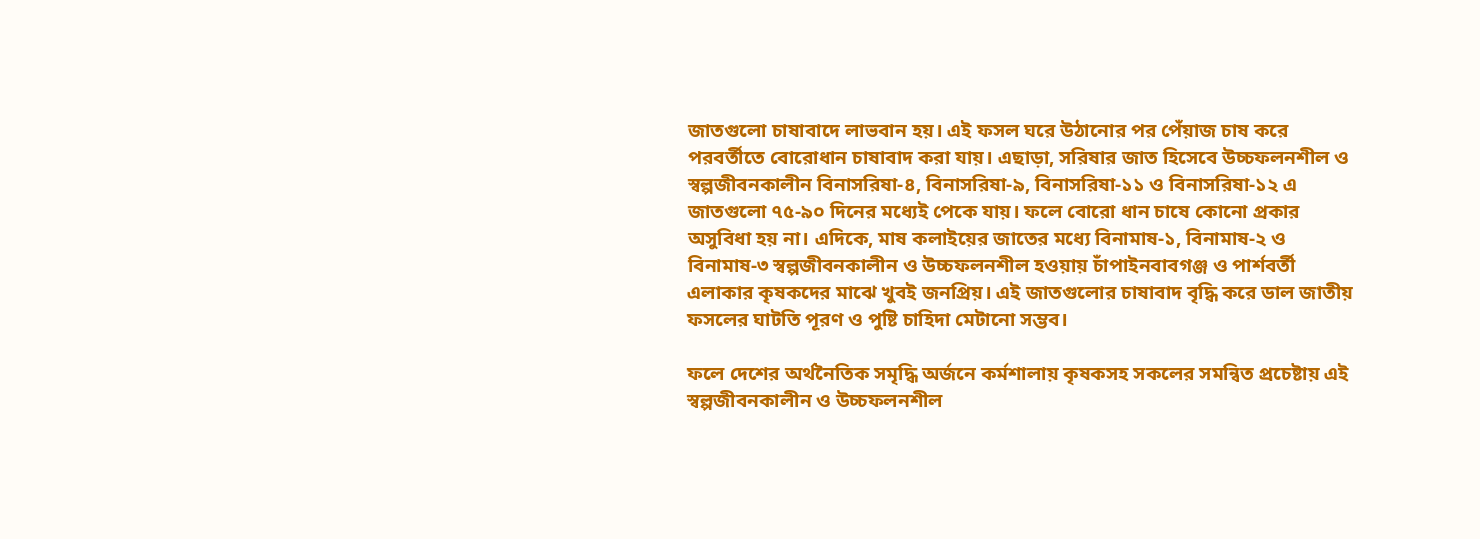জাতগুলো চাষাবাদে লাভবান হয়। এই ফসল ঘরে উঠানোর পর পেঁয়াজ চাষ করে পরবর্তীতে বোরোধান চাষাবাদ করা যায়। এছাড়া, সরিষার জাত হিসেবে উচ্চফলনশীল ও স্বল্পজীবনকালীন বিনাসরিষা-৪, বিনাসরিষা-৯, বিনাসরিষা-১১ ও বিনাসরিষা-১২ এ জাতগুলো ৭৫-৯০ দিনের মধ্যেই পেকে যায়। ফলে বোরো ধান চাষে কোনো প্রকার অসুবিধা হয় না। এদিকে, মাষ কলাইয়ের জাতের মধ্যে বিনামাষ-১, বিনামাষ-২ ও বিনামাষ-৩ স্বল্পজীবনকালীন ও উচ্চফলনশীল হওয়ায় চাঁপাইনবাবগঞ্জ ও পার্শবর্তী এলাকার কৃষকদের মাঝে খুবই জনপ্রিয়। এই জাতগুলোর চাষাবাদ বৃদ্ধি করে ডাল জাতীয় ফসলের ঘাটতি পূরণ ও পুষ্টি চাহিদা মেটানো সম্ভব।

ফলে দেশের অর্থনৈতিক সমৃদ্ধি অর্জনে কর্মশালায় কৃষকসহ সকলের সমন্বিত প্রচেষ্টায় এই স্বল্পজীবনকালীন ও উচ্চফলনশীল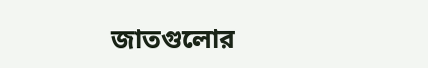জাতগুলোর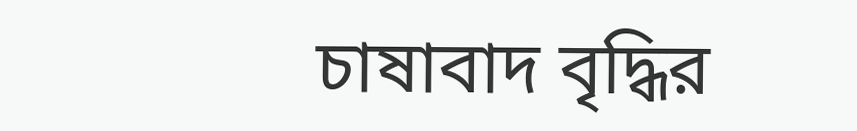চাষাবাদ বৃদ্ধির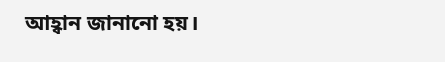আহ্বান জানানো হয়।